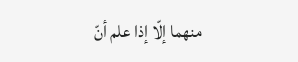منهما إلّا إذا علم أنّ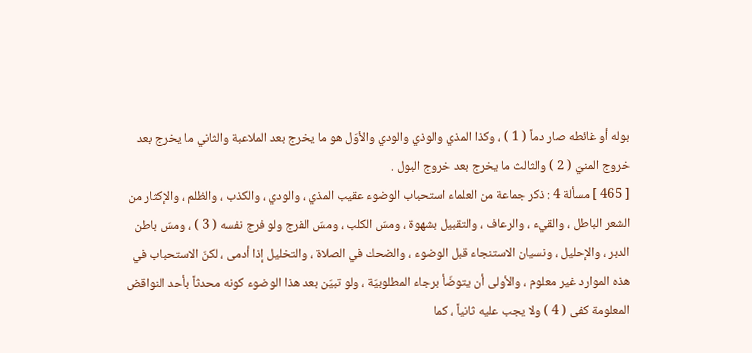بوله أو غائطه صار دماً ( 1 ) ، وكذا المذي والوذي والودي والأوّل هو ما يخرج بعد الملاعبة والثاني ما يخرج بعد خروج المنيّ ( 2 ) والثالث ما يخرج بعد خروج البول .
[ 465 ] مسألة 4 : ذكر جماعة من العلماء استحباب الوضوء عقيب المذي ، والودي ، والكذب ، والظلم ، والإكثار من الشعر الباطل ، والقيء ، والرعاف ، والتقبيل بشهوة ، ومسّ الكلب ، ومسّ الفرج ولو فرج نفسه ( 3 ) ، ومسّ باطن الدبر ، والإحليل ، ونسيان الاستنجاء قبل الوضوء ، والضحك في الصلاة ، والتخليل إذا أدمى ، لكنّ الاستحباب في هذه الموارد غير معلوم ، والأولى أن يتوضّأ برجاء المطلوبيّة ، ولو تبيّن بعد هذا الوضوء كونه محدثاً بأحد النواقض المعلومة كفى ( 4 ) ولا يجب عليه ثانياً ، كما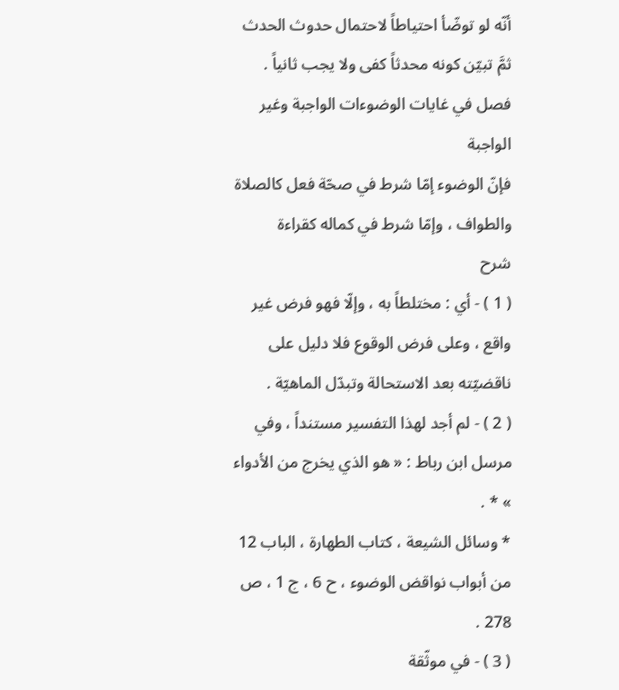أنّه لو توضّأ احتياطاً لاحتمال حدوث الحدث ثمَّ تبيّن كونه محدثاً كفى ولا يجب ثانياً .
فصل في غايات الوضوءات الواجبة وغير الواجبة
فإنّ الوضوء إمّا شرط في صحّة فعل كالصلاة والطواف ، وإمّا شرط في كماله كقراءة
شرح
( 1 ) - أي : مختلطاً به ، وإلّا فهو فرض غير واقع ، وعلى فرض الوقوع فلا دليل على ناقضيّته بعد الاستحالة وتبدّل الماهيّة .
( 2 ) - لم أجد لهذا التفسير مستنداً ، وفي مرسل ابن رباط : « هو الذي يخرج من الأدواء » * .
* وسائل الشيعة ، كتاب الطهارة ، الباب 12 من أبواب نواقض الوضوء ، ح 6 ، ج 1 ، ص 278 .
( 3 ) - في موثّقة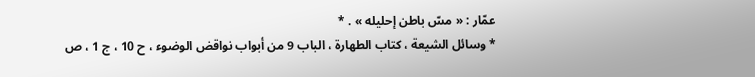عمّار : « مسّ باطن إحليله » . *
* وسائل الشيعة ، كتاب الطهارة ، الباب 9 من أبواب نواقض الوضوء ، ح 10 ، ج 1 ، ص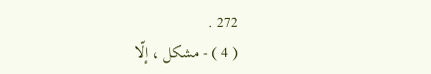272 .
( 4 ) - مشكل ، إلّا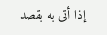إذا أتى به بقصد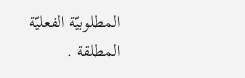المطلوبيّة الفعليّة المطلقة .